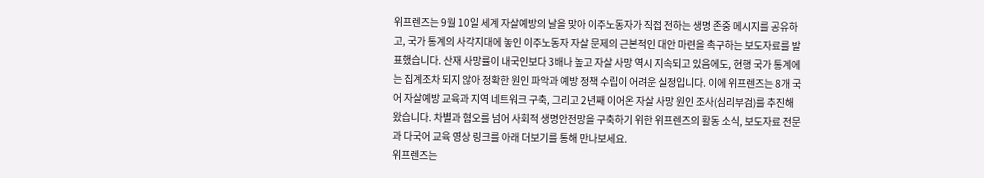위프렌즈는 9월 10일 세계 자살예방의 날을 맞아 이주노동자가 직접 전하는 생명 존중 메시지를 공유하고, 국가 통계의 사각지대에 놓인 이주노동자 자살 문제의 근본적인 대안 마련을 촉구하는 보도자료를 발표했습니다. 산재 사망률이 내국인보다 3배나 높고 자살 사망 역시 지속되고 있음에도, 현행 국가 통계에는 집계조차 되지 않아 정확한 원인 파악과 예방 정책 수립이 어려운 실정입니다. 이에 위프렌즈는 8개 국어 자살예방 교육과 지역 네트워크 구축, 그리고 2년째 이어온 자살 사망 원인 조사(심리부검)를 추진해 왔습니다. 차별과 혐오를 넘어 사회적 생명안전망을 구축하기 위한 위프렌즈의 활동 소식, 보도자료 전문과 다국어 교육 영상 링크를 아래 더보기를 통해 만나보세요.
위프렌즈는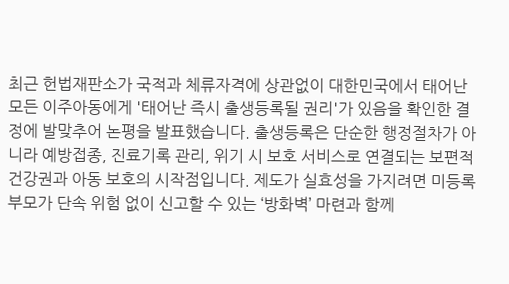최근 헌법재판소가 국적과 체류자격에 상관없이 대한민국에서 태어난 모든 이주아동에게 '태어난 즉시 출생등록될 권리'가 있음을 확인한 결정에 발맞추어 논평을 발표했습니다. 출생등록은 단순한 행정절차가 아니라 예방접종, 진료기록 관리, 위기 시 보호 서비스로 연결되는 보편적 건강권과 아동 보호의 시작점입니다. 제도가 실효성을 가지려면 미등록 부모가 단속 위험 없이 신고할 수 있는 ‘방화벽’ 마련과 함께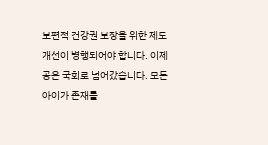보편적 건강권 보장을 위한 제도 개선이 병행되어야 합니다. 이제 공은 국회로 넘어갔습니다. 모든 아이가 존재를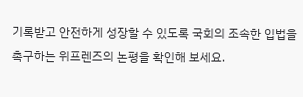기록받고 안전하게 성장할 수 있도록 국회의 조속한 입법을 촉구하는 위프렌즈의 논평을 확인해 보세요.